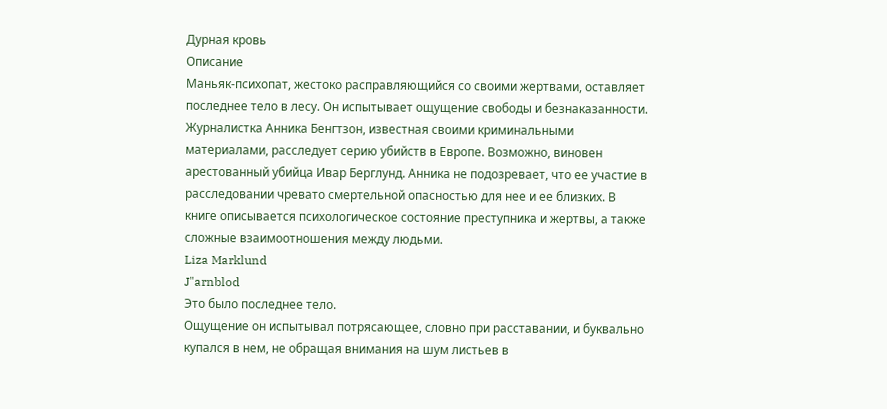Дурная кровь
Описание
Маньяк-психопат, жестоко расправляющийся со своими жертвами, оставляет последнее тело в лесу. Он испытывает ощущение свободы и безнаказанности. Журналистка Анника Бенгтзон, известная своими криминальными материалами, расследует серию убийств в Европе. Возможно, виновен арестованный убийца Ивар Берглунд. Анника не подозревает, что ее участие в расследовании чревато смертельной опасностью для нее и ее близких. В книге описывается психологическое состояние преступника и жертвы, а также сложные взаимоотношения между людьми.
Liza Marklund
J"arnblod
Это было последнее тело.
Ощущение он испытывал потрясающее, словно при расставании, и буквально купался в нем, не обращая внимания на шум листьев в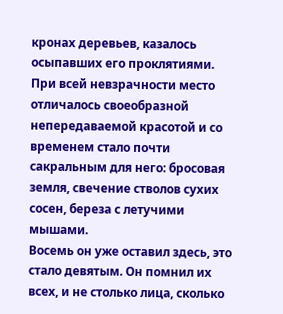кронах деревьев, казалось осыпавших его проклятиями.
При всей невзрачности место отличалось своеобразной непередаваемой красотой и со временем стало почти сакральным для него: бросовая земля, свечение стволов сухих сосен, береза с летучими мышами.
Восемь он уже оставил здесь, это стало девятым. Он помнил их всех, и не столько лица, сколько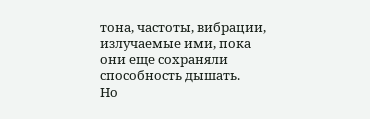тона, частоты, вибрации, излучаемые ими, пока они еще сохраняли способность дышать.
Но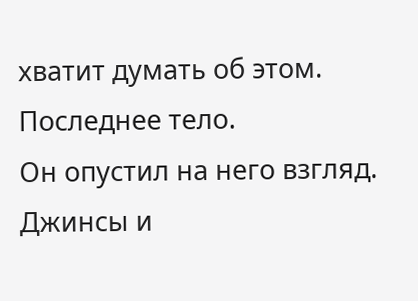хватит думать об этом.
Последнее тело.
Он опустил на него взгляд.
Джинсы и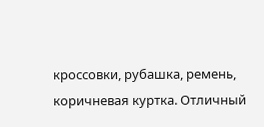кроссовки, рубашка, ремень, коричневая куртка. Отличный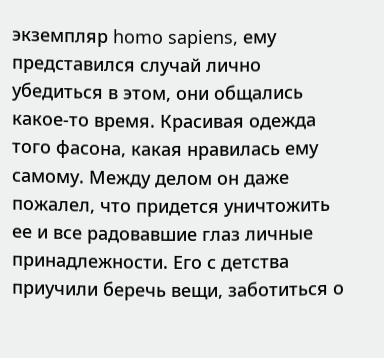экземпляр homo sapiens, ему представился случай лично убедиться в этом, они общались какое-то время. Красивая одежда того фасона, какая нравилась ему самому. Между делом он даже пожалел, что придется уничтожить ее и все радовавшие глаз личные принадлежности. Его с детства приучили беречь вещи, заботиться о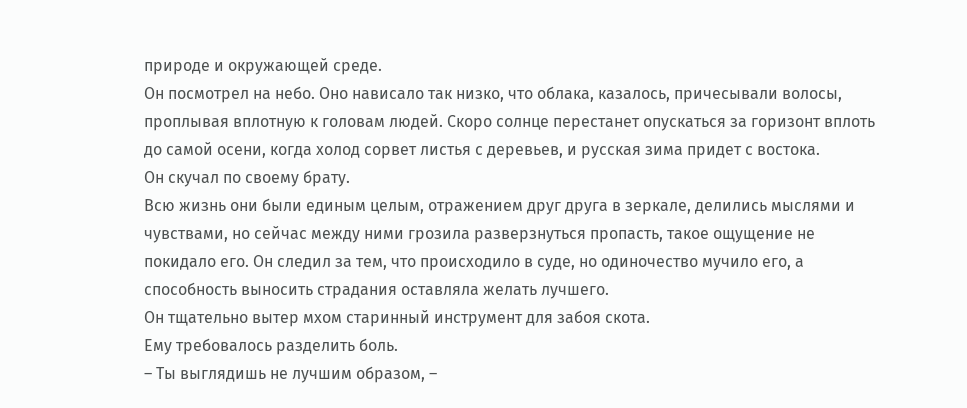природе и окружающей среде.
Он посмотрел на небо. Оно нависало так низко, что облака, казалось, причесывали волосы, проплывая вплотную к головам людей. Скоро солнце перестанет опускаться за горизонт вплоть до самой осени, когда холод сорвет листья с деревьев, и русская зима придет с востока.
Он скучал по своему брату.
Всю жизнь они были единым целым, отражением друг друга в зеркале, делились мыслями и чувствами, но сейчас между ними грозила разверзнуться пропасть, такое ощущение не покидало его. Он следил за тем, что происходило в суде, но одиночество мучило его, а способность выносить страдания оставляла желать лучшего.
Он тщательно вытер мхом старинный инструмент для забоя скота.
Ему требовалось разделить боль.
– Ты выглядишь не лучшим образом, –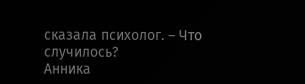сказала психолог. – Что случилось?
Анника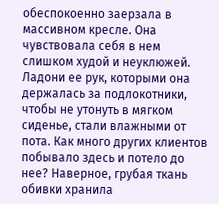обеспокоенно заерзала в массивном кресле. Она чувствовала себя в нем слишком худой и неуклюжей. Ладони ее рук, которыми она держалась за подлокотники, чтобы не утонуть в мягком сиденье, стали влажными от пота. Как много других клиентов побывало здесь и потело до нее? Наверное, грубая ткань обивки хранила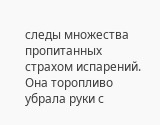следы множества пропитанных страхом испарений.
Она торопливо убрала руки с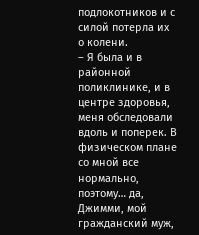подлокотников и с силой потерла их о колени.
– Я была и в районной поликлинике, и в центре здоровья, меня обследовали вдоль и поперек. В физическом плане со мной все нормально, поэтому… да, Джимми, мой гражданский муж,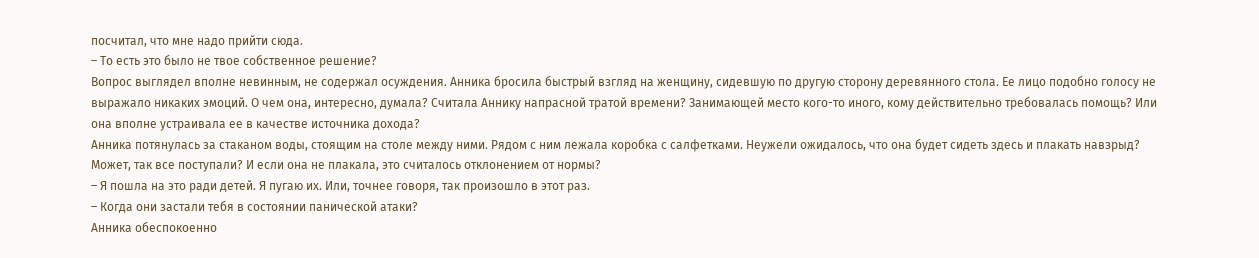посчитал, что мне надо прийти сюда.
– То есть это было не твое собственное решение?
Вопрос выглядел вполне невинным, не содержал осуждения. Анника бросила быстрый взгляд на женщину, сидевшую по другую сторону деревянного стола. Ее лицо подобно голосу не выражало никаких эмоций. О чем она, интересно, думала? Считала Аннику напрасной тратой времени? Занимающей место кого-то иного, кому действительно требовалась помощь? Или она вполне устраивала ее в качестве источника дохода?
Анника потянулась за стаканом воды, стоящим на столе между ними. Рядом с ним лежала коробка с салфетками. Неужели ожидалось, что она будет сидеть здесь и плакать навзрыд? Может, так все поступали? И если она не плакала, это считалось отклонением от нормы?
– Я пошла на это ради детей. Я пугаю их. Или, точнее говоря, так произошло в этот раз.
– Когда они застали тебя в состоянии панической атаки?
Анника обеспокоенно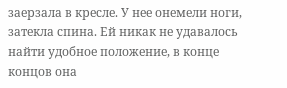заерзала в кресле. У нее онемели ноги, затекла спина. Ей никак не удавалось найти удобное положение, в конце концов она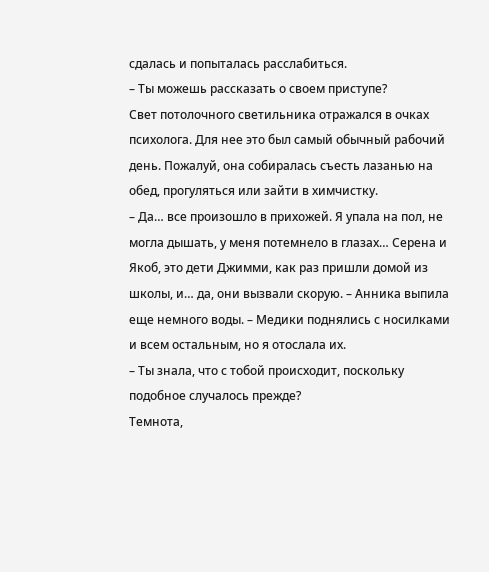сдалась и попыталась расслабиться.
– Ты можешь рассказать о своем приступе?
Свет потолочного светильника отражался в очках психолога. Для нее это был самый обычный рабочий день. Пожалуй, она собиралась съесть лазанью на обед, прогуляться или зайти в химчистку.
– Да… все произошло в прихожей. Я упала на пол, не могла дышать, у меня потемнело в глазах… Серена и Якоб, это дети Джимми, как раз пришли домой из школы, и… да, они вызвали скорую. – Анника выпила еще немного воды. – Медики поднялись с носилками и всем остальным, но я отослала их.
– Ты знала, что с тобой происходит, поскольку подобное случалось прежде?
Темнота,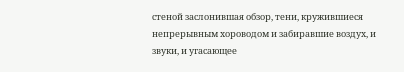стеной заслонившая обзор, тени, кружившиеся непрерывным хороводом и забиравшие воздух, и звуки, и угасающее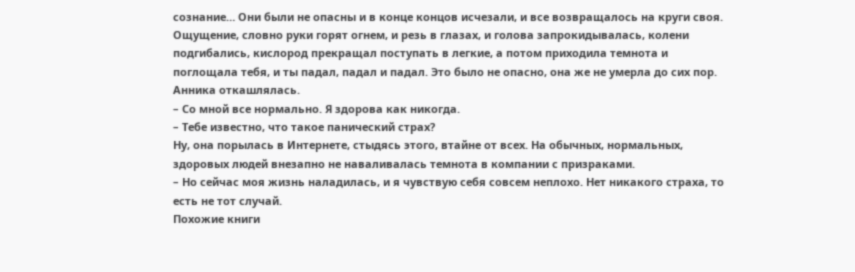сознание… Они были не опасны и в конце концов исчезали, и все возвращалось на круги своя. Ощущение, словно руки горят огнем, и резь в глазах, и голова запрокидывалась, колени подгибались, кислород прекращал поступать в легкие, а потом приходила темнота и поглощала тебя, и ты падал, падал и падал. Это было не опасно, она же не умерла до сих пор.
Анника откашлялась.
– Со мной все нормально. Я здорова как никогда.
– Тебе известно, что такое панический страх?
Ну, она порылась в Интернете, стыдясь этого, втайне от всех. На обычных, нормальных, здоровых людей внезапно не наваливалась темнота в компании с призраками.
– Но сейчас моя жизнь наладилась, и я чувствую себя совсем неплохо. Нет никакого страха, то есть не тот случай.
Похожие книги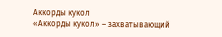Аккорды кукол
«Аккорды кукол» – захватывающий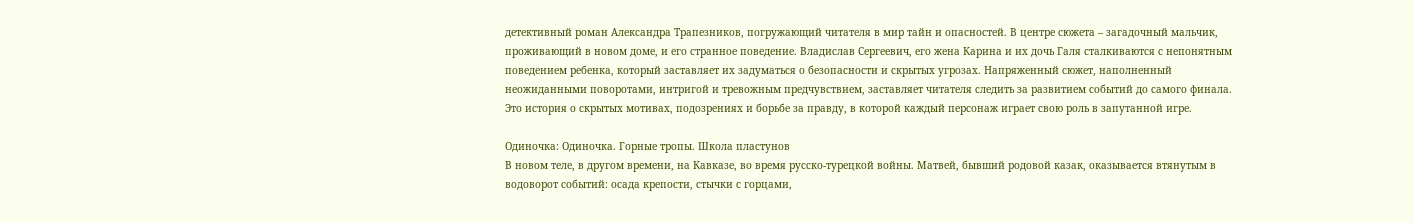детективный роман Александра Трапезников, погружающий читателя в мир тайн и опасностей. В центре сюжета – загадочный мальчик, проживающий в новом доме, и его странное поведение. Владислав Сергеевич, его жена Карина и их дочь Галя сталкиваются с непонятным поведением ребенка, который заставляет их задуматься о безопасности и скрытых угрозах. Напряженный сюжет, наполненный неожиданными поворотами, интригой и тревожным предчувствием, заставляет читателя следить за развитием событий до самого финала. Это история о скрытых мотивах, подозрениях и борьбе за правду, в которой каждый персонаж играет свою роль в запутанной игре.

Одиночка: Одиночка. Горные тропы. Школа пластунов
В новом теле, в другом времени, на Кавказе, во время русско-турецкой войны. Матвей, бывший родовой казак, оказывается втянутым в водоворот событий: осада крепости, стычки с горцами,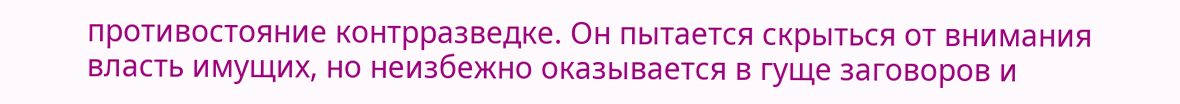противостояние контрразведке. Он пытается скрыться от внимания власть имущих, но неизбежно оказывается в гуще заговоров и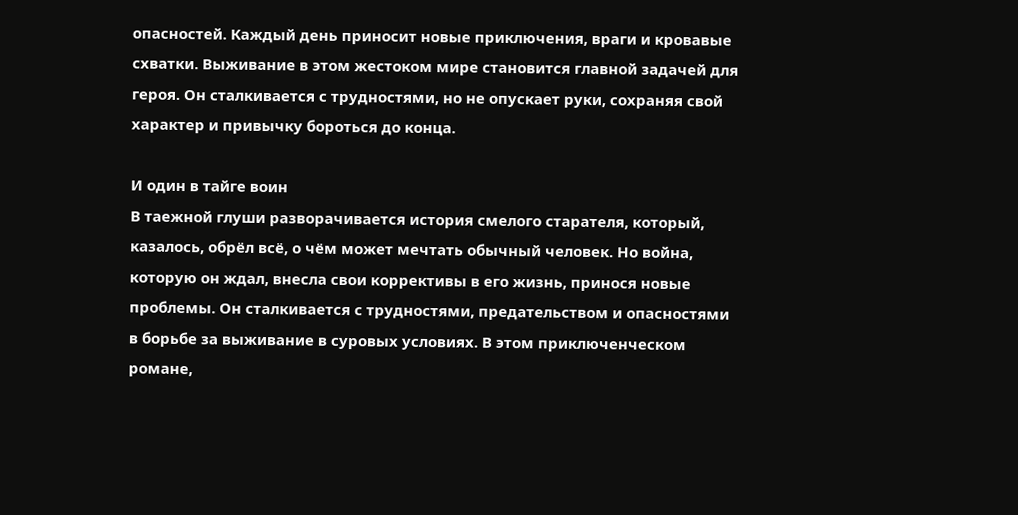опасностей. Каждый день приносит новые приключения, враги и кровавые схватки. Выживание в этом жестоком мире становится главной задачей для героя. Он сталкивается с трудностями, но не опускает руки, сохраняя свой характер и привычку бороться до конца.

И один в тайге воин
В таежной глуши разворачивается история смелого старателя, который, казалось, обрёл всё, о чём может мечтать обычный человек. Но война, которую он ждал, внесла свои коррективы в его жизнь, принося новые проблемы. Он сталкивается с трудностями, предательством и опасностями в борьбе за выживание в суровых условиях. В этом приключенческом романе,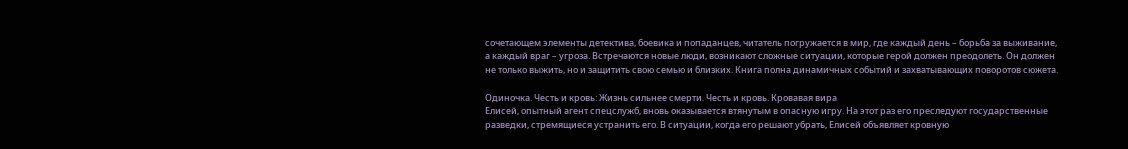сочетающем элементы детектива, боевика и попаданцев, читатель погружается в мир, где каждый день – борьба за выживание, а каждый враг – угроза. Встречаются новые люди, возникают сложные ситуации, которые герой должен преодолеть. Он должен не только выжить, но и защитить свою семью и близких. Книга полна динамичных событий и захватывающих поворотов сюжета.

Одиночка. Честь и кровь: Жизнь сильнее смерти. Честь и кровь. Кровавая вира
Елисей, опытный агент спецслужб, вновь оказывается втянутым в опасную игру. На этот раз его преследуют государственные разведки, стремящиеся устранить его. В ситуации, когда его решают убрать, Елисей объявляет кровную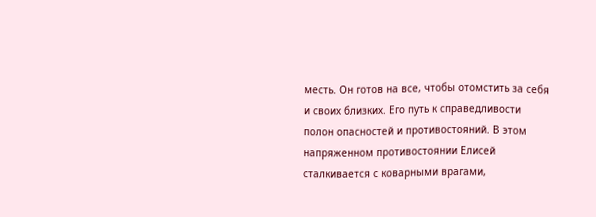месть. Он готов на все, чтобы отомстить за себя и своих близких. Его путь к справедливости полон опасностей и противостояний. В этом напряженном противостоянии Елисей сталкивается с коварными врагами,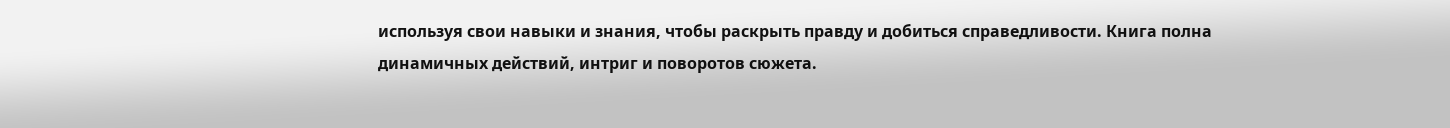используя свои навыки и знания, чтобы раскрыть правду и добиться справедливости. Книга полна динамичных действий, интриг и поворотов сюжета.